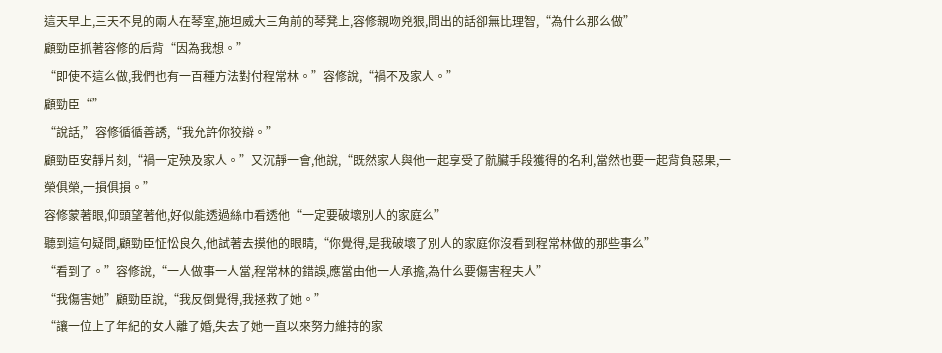這天早上,三天不見的兩人在琴室,施坦威大三角前的琴凳上,容修親吻兇狠,問出的話卻無比理智,“為什么那么做”
顧勁臣抓著容修的后背“因為我想。”
“即使不這么做,我們也有一百種方法對付程常林。”容修說,“禍不及家人。”
顧勁臣“”
“說話,”容修循循善誘,“我允許你狡辯。”
顧勁臣安靜片刻,“禍一定殃及家人。”又沉靜一會,他說,“既然家人與他一起享受了骯臟手段獲得的名利,當然也要一起背負惡果,一榮俱榮,一損俱損。”
容修蒙著眼,仰頭望著他,好似能透過絲巾看透他“一定要破壞別人的家庭么”
聽到這句疑問,顧勁臣怔忪良久,他試著去摸他的眼睛,“你覺得,是我破壞了別人的家庭你沒看到程常林做的那些事么”
“看到了。”容修說,“一人做事一人當,程常林的錯誤,應當由他一人承擔,為什么要傷害程夫人”
“我傷害她”顧勁臣說,“我反倒覺得,我拯救了她。”
“讓一位上了年紀的女人離了婚,失去了她一直以來努力維持的家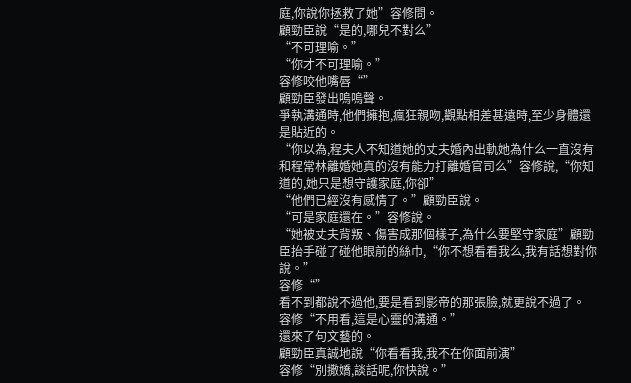庭,你說你拯救了她”容修問。
顧勁臣說“是的,哪兒不對么”
“不可理喻。”
“你才不可理喻。”
容修咬他嘴唇“”
顧勁臣發出嗚嗚聲。
爭執溝通時,他們擁抱,瘋狂親吻,觀點相差甚遠時,至少身體還是貼近的。
“你以為,程夫人不知道她的丈夫婚內出軌她為什么一直沒有和程常林離婚她真的沒有能力打離婚官司么”容修說,“你知道的,她只是想守護家庭,你卻”
“他們已經沒有感情了。”顧勁臣說。
“可是家庭還在。”容修說。
“她被丈夫背叛、傷害成那個樣子,為什么要堅守家庭”顧勁臣抬手碰了碰他眼前的絲巾,“你不想看看我么,我有話想對你說。”
容修“”
看不到都說不過他,要是看到影帝的那張臉,就更說不過了。
容修“不用看,這是心靈的溝通。”
還來了句文藝的。
顧勁臣真誠地說“你看看我,我不在你面前演”
容修“別撒嬌,談話呢,你快說。”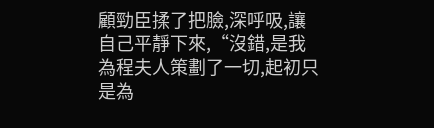顧勁臣揉了把臉,深呼吸,讓自己平靜下來,“沒錯,是我為程夫人策劃了一切,起初只是為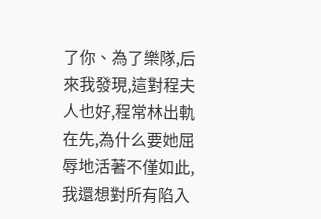了你、為了樂隊,后來我發現,這對程夫人也好,程常林出軌在先,為什么要她屈辱地活著不僅如此,我還想對所有陷入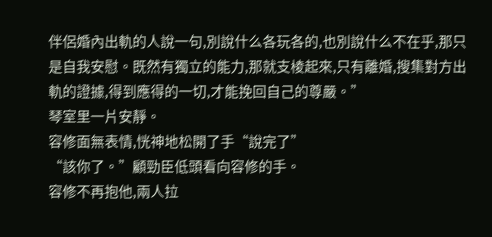伴侶婚內出軌的人說一句,別說什么各玩各的,也別說什么不在乎,那只是自我安慰。既然有獨立的能力,那就支棱起來,只有離婚,搜集對方出軌的證據,得到應得的一切,才能挽回自己的尊嚴。”
琴室里一片安靜。
容修面無表情,恍神地松開了手“說完了”
“該你了。”顧勁臣低頭看向容修的手。
容修不再抱他,兩人拉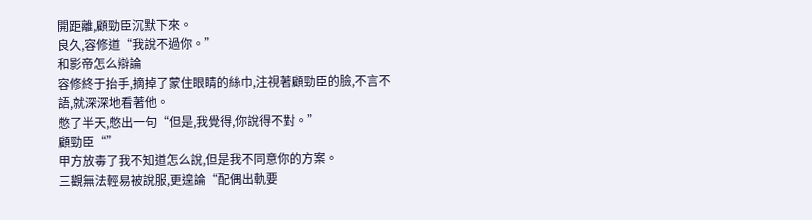開距離,顧勁臣沉默下來。
良久,容修道“我說不過你。”
和影帝怎么辯論
容修終于抬手,摘掉了蒙住眼睛的絲巾,注視著顧勁臣的臉,不言不語,就深深地看著他。
憋了半天,憋出一句“但是,我覺得,你說得不對。”
顧勁臣“”
甲方放毒了我不知道怎么說,但是我不同意你的方案。
三觀無法輕易被說服,更遑論“配偶出軌要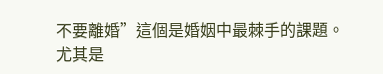不要離婚”這個是婚姻中最棘手的課題。
尤其是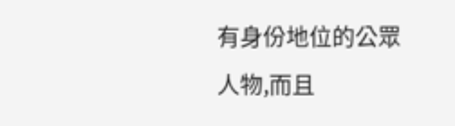有身份地位的公眾人物,而且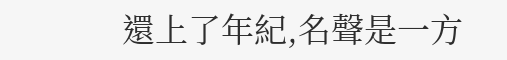還上了年紀,名聲是一方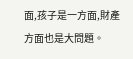面,孩子是一方面,財產方面也是大問題。